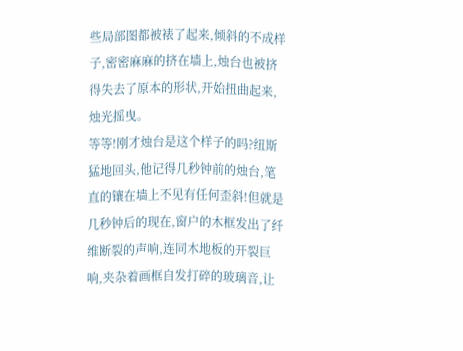些局部图都被裱了起来,倾斜的不成样子,密密麻麻的挤在墙上,烛台也被挤得失去了原本的形状,开始扭曲起来,烛光摇曳。
等等!刚才烛台是这个样子的吗?纽斯猛地回头,他记得几秒钟前的烛台,笔直的镶在墙上不见有任何歪斜!但就是几秒钟后的现在,窗户的木框发出了纤维断裂的声响,连同木地板的开裂巨响,夹杂着画框自发打碎的玻璃音,让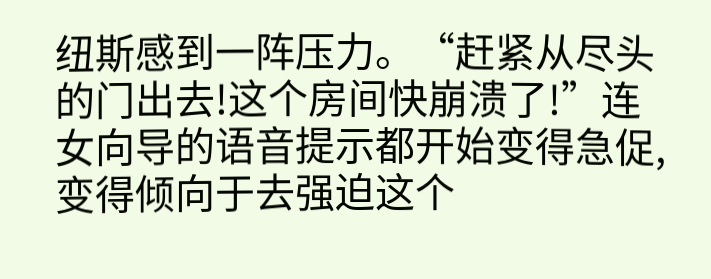纽斯感到一阵压力。“赶紧从尽头的门出去!这个房间快崩溃了!”连女向导的语音提示都开始变得急促,变得倾向于去强迫这个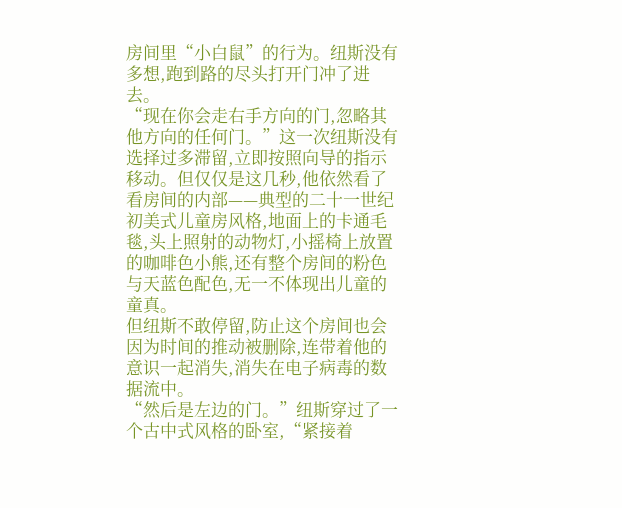房间里“小白鼠”的行为。纽斯没有多想,跑到路的尽头打开门冲了进去。
“现在你会走右手方向的门,忽略其他方向的任何门。”这一次纽斯没有选择过多滞留,立即按照向导的指示移动。但仅仅是这几秒,他依然看了看房间的内部——典型的二十一世纪初美式儿童房风格,地面上的卡通毛毯,头上照射的动物灯,小摇椅上放置的咖啡色小熊,还有整个房间的粉色与天蓝色配色,无一不体现出儿童的童真。
但纽斯不敢停留,防止这个房间也会因为时间的推动被删除,连带着他的意识一起消失,消失在电子病毒的数据流中。
“然后是左边的门。”纽斯穿过了一个古中式风格的卧室,“紧接着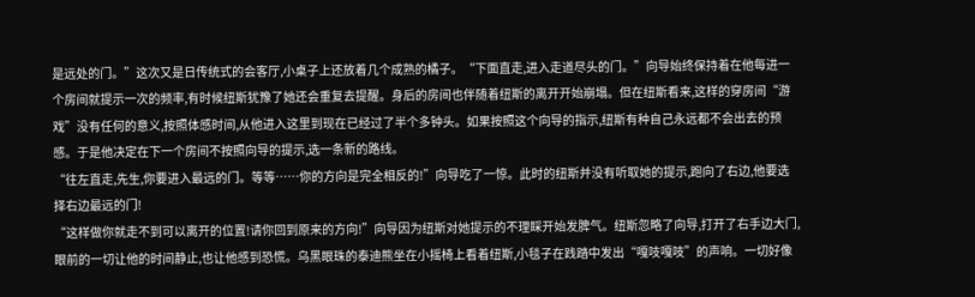是远处的门。”这次又是日传统式的会客厅,小桌子上还放着几个成熟的橘子。“下面直走,进入走道尽头的门。”向导始终保持着在他每进一个房间就提示一次的频率,有时候纽斯犹豫了她还会重复去提醒。身后的房间也伴随着纽斯的离开开始崩塌。但在纽斯看来,这样的穿房间“游戏”没有任何的意义,按照体感时间,从他进入这里到现在已经过了半个多钟头。如果按照这个向导的指示,纽斯有种自己永远都不会出去的预感。于是他决定在下一个房间不按照向导的提示,选一条新的路线。
“往左直走,先生,你要进入最远的门。等等……你的方向是完全相反的!”向导吃了一惊。此时的纽斯并没有听取她的提示,跑向了右边,他要选择右边最远的门!
“这样做你就走不到可以离开的位置!请你回到原来的方向!”向导因为纽斯对她提示的不理睬开始发脾气。纽斯忽略了向导,打开了右手边大门,眼前的一切让他的时间静止,也让他感到恐慌。乌黑眼珠的泰迪熊坐在小摇椅上看着纽斯,小毯子在践踏中发出“嘎吱嘎吱”的声响。一切好像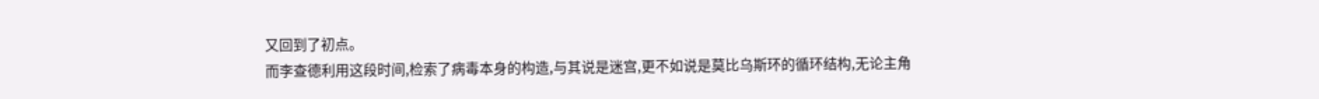又回到了初点。
而李查德利用这段时间,检索了病毒本身的构造,与其说是迷宫,更不如说是莫比乌斯环的循环结构,无论主角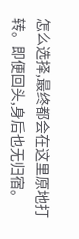怎么选择,最终都会在这里原地打转。即便回头,身后也无归宿。